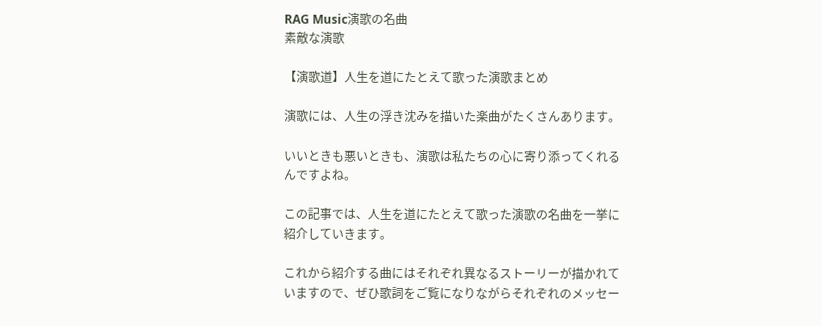RAG Music演歌の名曲
素敵な演歌

【演歌道】人生を道にたとえて歌った演歌まとめ

演歌には、人生の浮き沈みを描いた楽曲がたくさんあります。

いいときも悪いときも、演歌は私たちの心に寄り添ってくれるんですよね。

この記事では、人生を道にたとえて歌った演歌の名曲を一挙に紹介していきます。

これから紹介する曲にはそれぞれ異なるストーリーが描かれていますので、ぜひ歌詞をご覧になりながらそれぞれのメッセー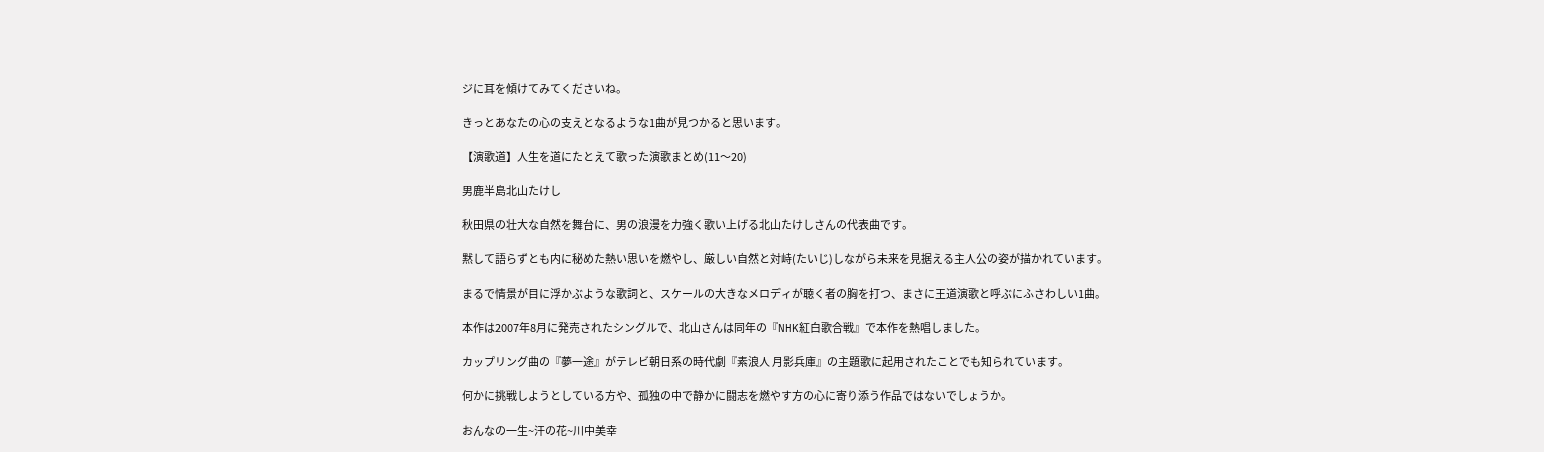ジに耳を傾けてみてくださいね。

きっとあなたの心の支えとなるような1曲が見つかると思います。

【演歌道】人生を道にたとえて歌った演歌まとめ(11〜20)

男鹿半島北山たけし

秋田県の壮大な自然を舞台に、男の浪漫を力強く歌い上げる北山たけしさんの代表曲です。

黙して語らずとも内に秘めた熱い思いを燃やし、厳しい自然と対峙(たいじ)しながら未来を見据える主人公の姿が描かれています。

まるで情景が目に浮かぶような歌詞と、スケールの大きなメロディが聴く者の胸を打つ、まさに王道演歌と呼ぶにふさわしい1曲。

本作は2007年8月に発売されたシングルで、北山さんは同年の『NHK紅白歌合戦』で本作を熱唱しました。

カップリング曲の『夢一途』がテレビ朝日系の時代劇『素浪人 月影兵庫』の主題歌に起用されたことでも知られています。

何かに挑戦しようとしている方や、孤独の中で静かに闘志を燃やす方の心に寄り添う作品ではないでしょうか。

おんなの一生~汗の花~川中美幸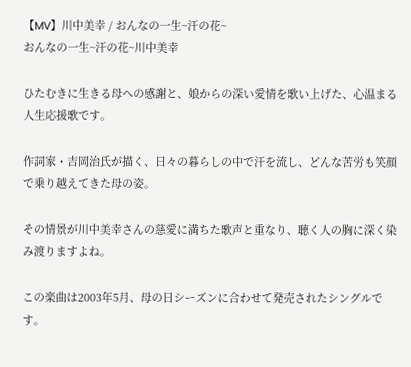【MV】川中美幸 / おんなの一生~汗の花~
おんなの一生~汗の花~川中美幸

ひたむきに生きる母への感謝と、娘からの深い愛情を歌い上げた、心温まる人生応援歌です。

作詞家・吉岡治氏が描く、日々の暮らしの中で汗を流し、どんな苦労も笑顔で乗り越えてきた母の姿。

その情景が川中美幸さんの慈愛に満ちた歌声と重なり、聴く人の胸に深く染み渡りますよね。

この楽曲は2003年5月、母の日シーズンに合わせて発売されたシングルです。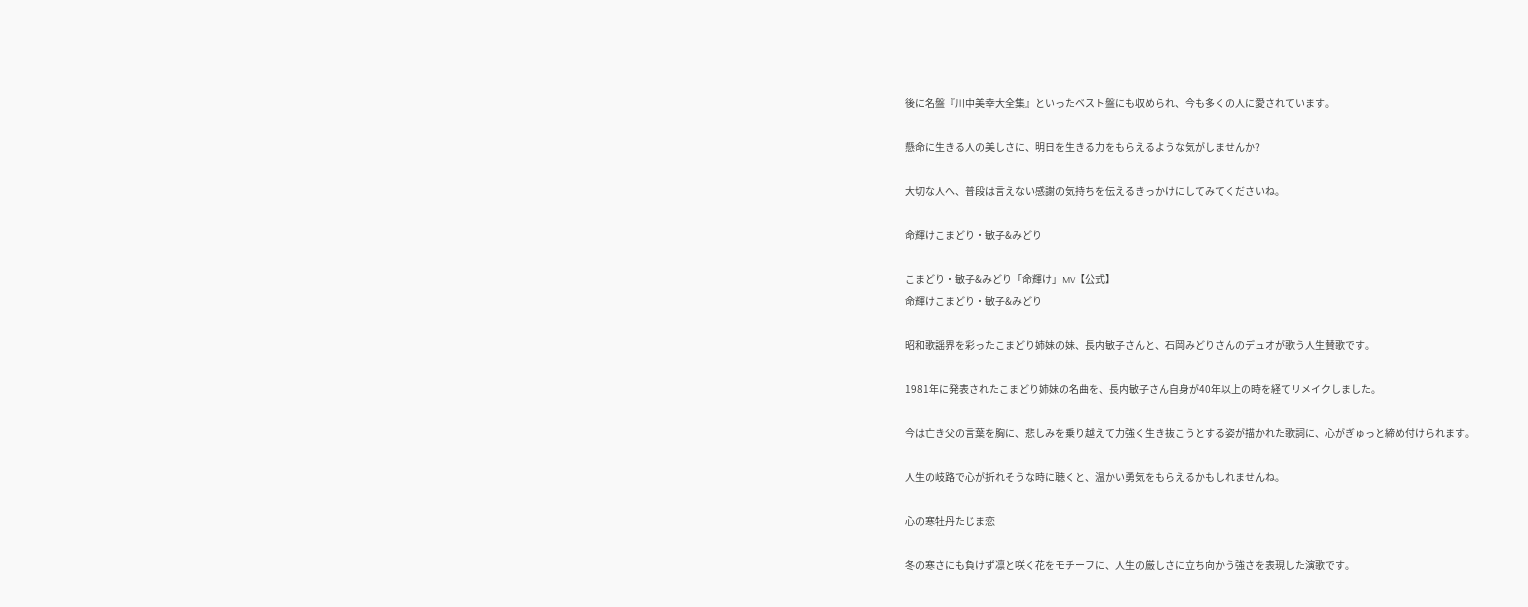後に名盤『川中美幸大全集』といったベスト盤にも収められ、今も多くの人に愛されています。

懸命に生きる人の美しさに、明日を生きる力をもらえるような気がしませんか?

大切な人へ、普段は言えない感謝の気持ちを伝えるきっかけにしてみてくださいね。

命輝けこまどり・敏子&みどり

こまどり・敏子&みどり「命輝け」MV【公式】
命輝けこまどり・敏子&みどり

昭和歌謡界を彩ったこまどり姉妹の妹、長内敏子さんと、石岡みどりさんのデュオが歌う人生賛歌です。

1981年に発表されたこまどり姉妹の名曲を、長内敏子さん自身が40年以上の時を経てリメイクしました。

今は亡き父の言葉を胸に、悲しみを乗り越えて力強く生き抜こうとする姿が描かれた歌詞に、心がぎゅっと締め付けられます。

人生の岐路で心が折れそうな時に聴くと、温かい勇気をもらえるかもしれませんね。

心の寒牡丹たじま恋

冬の寒さにも負けず凛と咲く花をモチーフに、人生の厳しさに立ち向かう強さを表現した演歌です。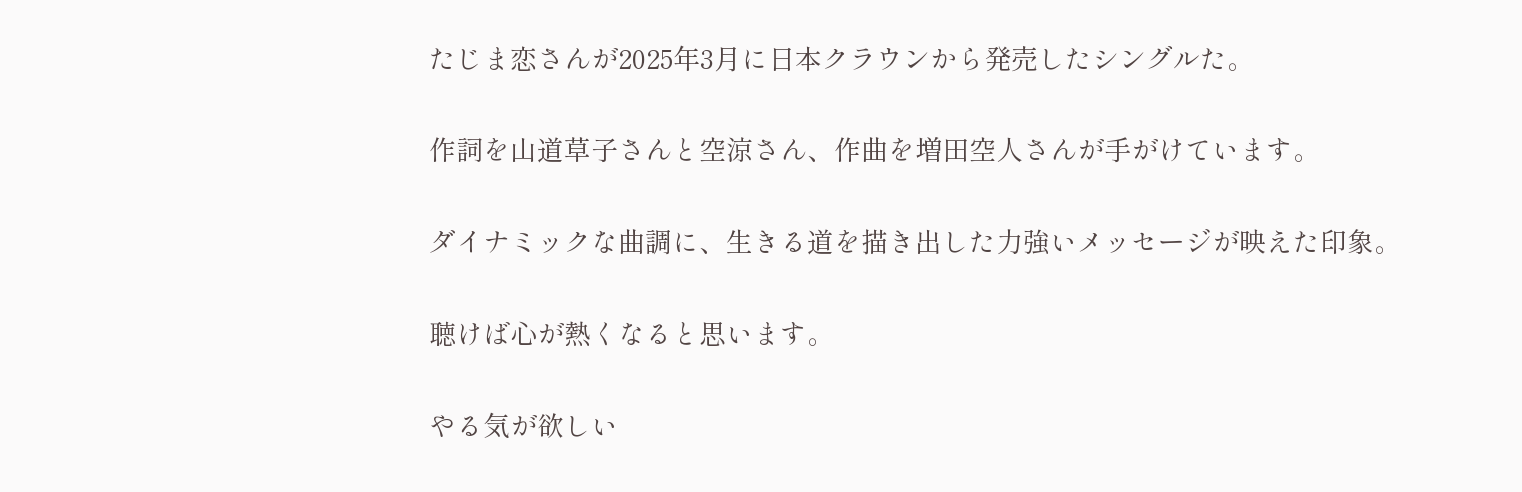たじま恋さんが2025年3月に日本クラウンから発売したシングルた。

作詞を山道草子さんと空涼さん、作曲を増田空人さんが手がけています。

ダイナミックな曲調に、生きる道を描き出した力強いメッセージが映えた印象。

聴けば心が熱くなると思います。

やる気が欲しい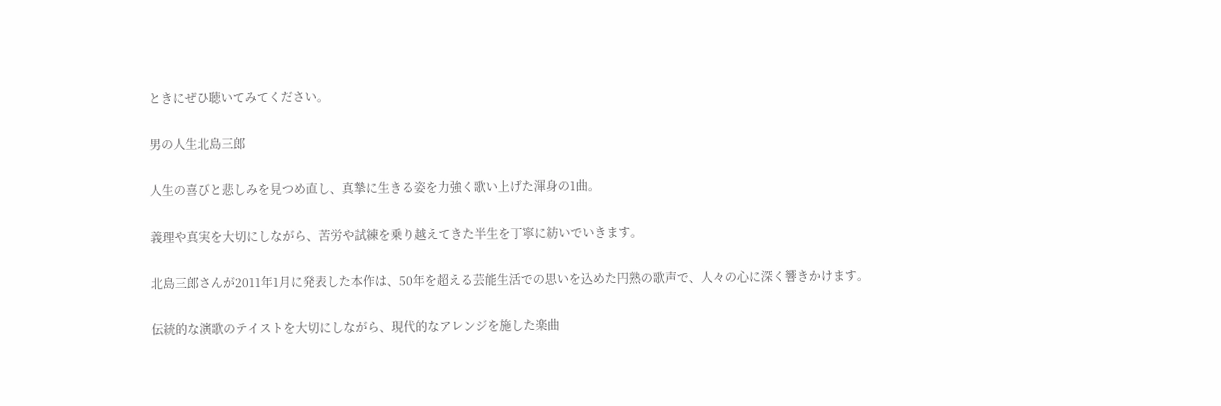ときにぜひ聴いてみてください。

男の人生北島三郎

人生の喜びと悲しみを見つめ直し、真摯に生きる姿を力強く歌い上げた渾身の1曲。

義理や真実を大切にしながら、苦労や試練を乗り越えてきた半生を丁寧に紡いでいきます。

北島三郎さんが2011年1月に発表した本作は、50年を超える芸能生活での思いを込めた円熟の歌声で、人々の心に深く響きかけます。

伝統的な演歌のテイストを大切にしながら、現代的なアレンジを施した楽曲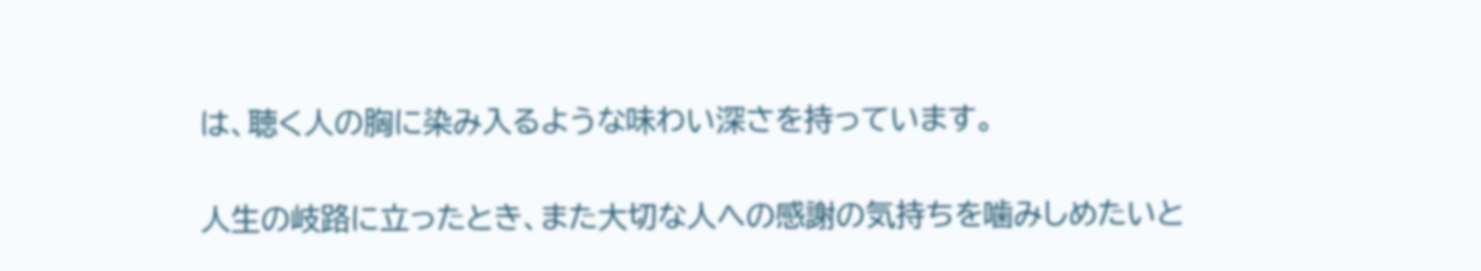は、聴く人の胸に染み入るような味わい深さを持っています。

人生の岐路に立ったとき、また大切な人への感謝の気持ちを噛みしめたいと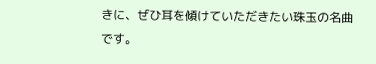きに、ぜひ耳を傾けていただきたい珠玉の名曲です。